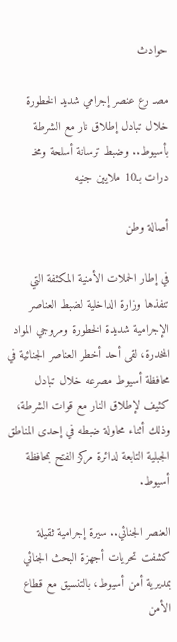حوادث

مصـ رع عنصر إجرامي شديد الخطورة خلال تبادل إطلاق نار مع الشرطة بأسيوط.. وضبط ترسانة أسلحة ومخـ درات بـ10 ملايين جنيه

أصالة وطن

في إطار الحملات الأمنية المكثفة التي تنفذها وزارة الداخلية لضبط العناصر الإجرامية شديدة الخطورة ومروجي المواد المخدرة، لقى أحد أخطر العناصر الجنائية في محافظة أسيوط مصرعه خلال تبادل كثيف لإطلاق النار مع قوات الشرطة، وذلك أثناء محاولة ضبطه في إحدى المناطق الجبلية التابعة لدائرة مركز الفتح بمحافظة أسيوط.

العنصر الجنائي.. سيرة إجرامية ثقيلة
كشفت تحريات أجهزة البحث الجنائي بمديرية أمن أسيوط، بالتنسيق مع قطاع الأمن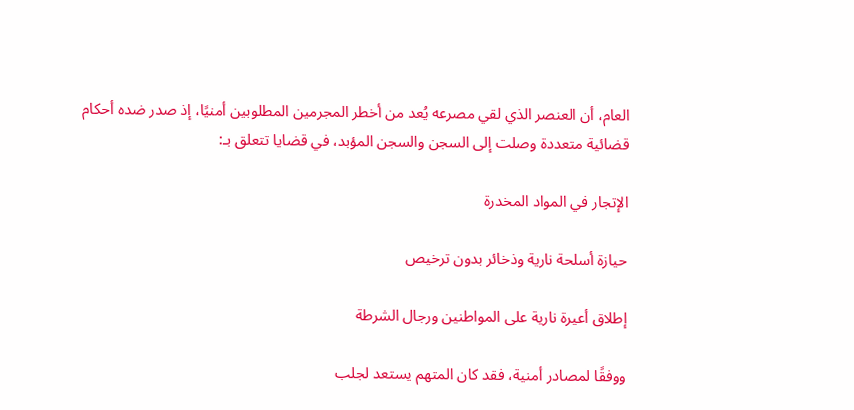العام، أن العنصر الذي لقي مصرعه يُعد من أخطر المجرمين المطلوبين أمنيًا، إذ صدر ضده أحكام قضائية متعددة وصلت إلى السجن والسجن المؤبد، في قضايا تتعلق بـ:

الإتجار في المواد المخدرة

حيازة أسلحة نارية وذخائر بدون ترخيص

إطلاق أعيرة نارية على المواطنين ورجال الشرطة

ووفقًا لمصادر أمنية، فقد كان المتهم يستعد لجلب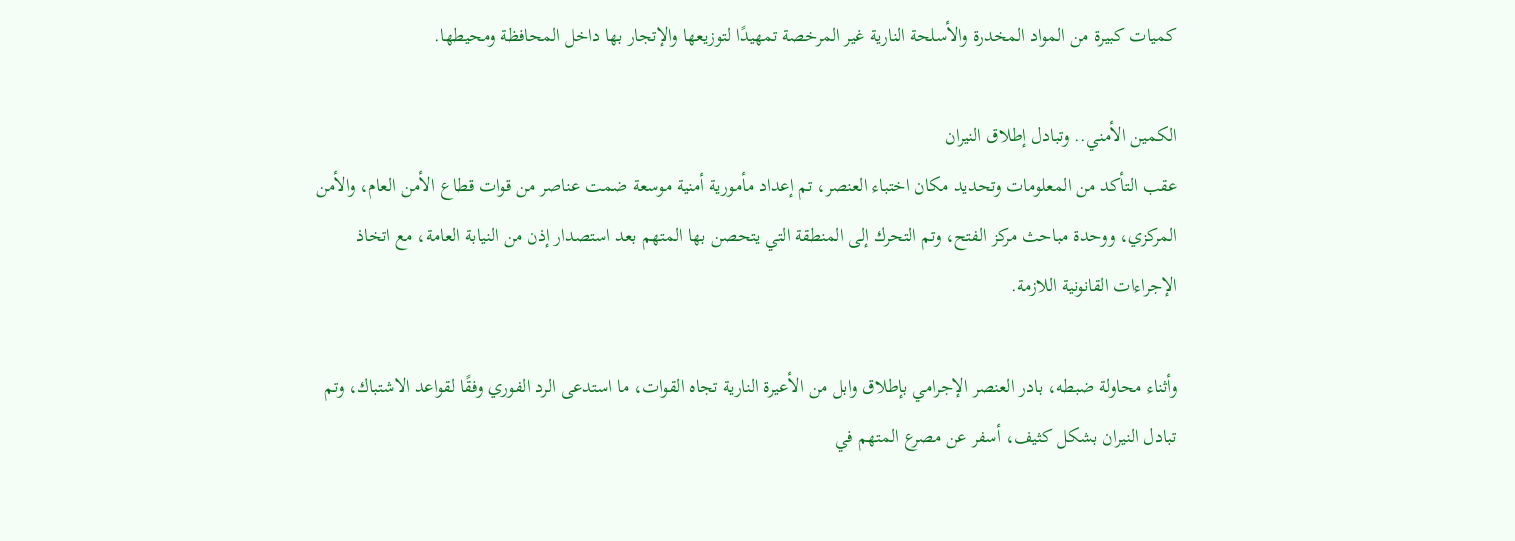كميات كبيرة من المواد المخدرة والأسلحة النارية غير المرخصة تمهيدًا لتوزيعها والإتجار بها داخل المحافظة ومحيطها.

الكمين الأمني.. وتبادل إطلاق النيران
عقب التأكد من المعلومات وتحديد مكان اختباء العنصر، تم إعداد مأمورية أمنية موسعة ضمت عناصر من قوات قطاع الأمن العام، والأمن المركزي، ووحدة مباحث مركز الفتح، وتم التحرك إلى المنطقة التي يتحصن بها المتهم بعد استصدار إذن من النيابة العامة، مع اتخاذ الإجراءات القانونية اللازمة.

وأثناء محاولة ضبطه، بادر العنصر الإجرامي بإطلاق وابل من الأعيرة النارية تجاه القوات، ما استدعى الرد الفوري وفقًا لقواعد الاشتباك، وتم تبادل النيران بشكل كثيف، أسفر عن مصرع المتهم في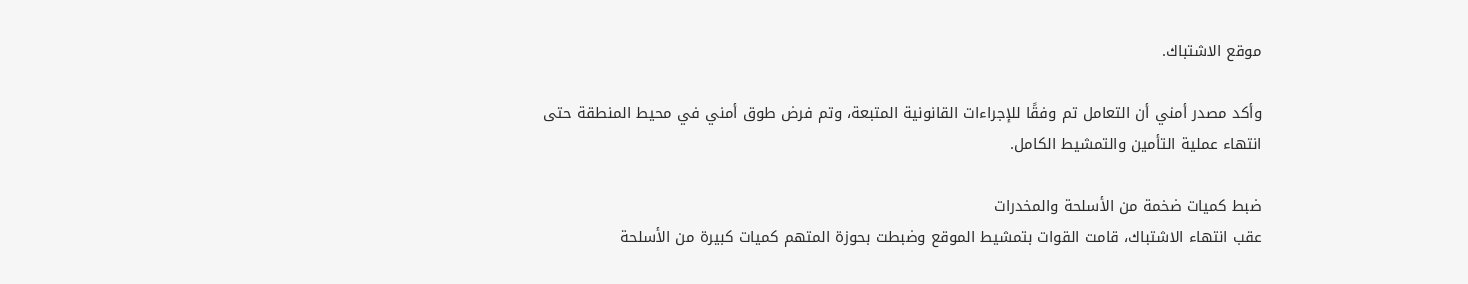موقع الاشتباك.

وأكد مصدر أمني أن التعامل تم وفقًا للإجراءات القانونية المتبعة، وتم فرض طوق أمني في محيط المنطقة حتى انتهاء عملية التأمين والتمشيط الكامل.

ضبط كميات ضخمة من الأسلحة والمخدرات
عقب انتهاء الاشتباك، قامت القوات بتمشيط الموقع وضبطت بحوزة المتهم كميات كبيرة من الأسلحة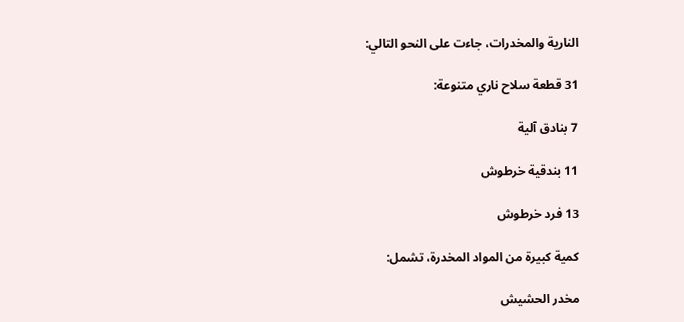النارية والمخدرات، جاءت على النحو التالي:

31 قطعة سلاح ناري متنوعة:

7 بنادق آلية

11 بندقية خرطوش

13 فرد خرطوش

كمية كبيرة من المواد المخدرة، تشمل:

مخدر الحشيش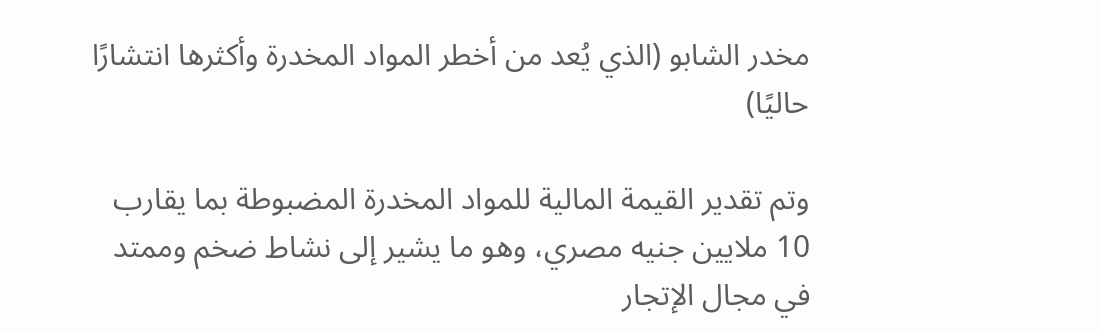مخدر الشابو (الذي يُعد من أخطر المواد المخدرة وأكثرها انتشارًا حاليًا)

وتم تقدير القيمة المالية للمواد المخدرة المضبوطة بما يقارب 10 ملايين جنيه مصري، وهو ما يشير إلى نشاط ضخم وممتد في مجال الإتجار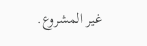غير المشروع.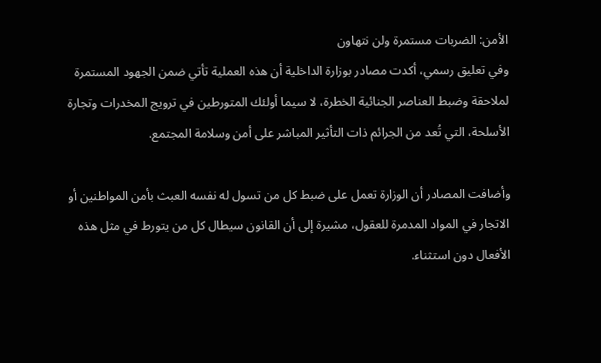الأمن: الضربات مستمرة ولن نتهاون
وفي تعليق رسمي، أكدت مصادر بوزارة الداخلية أن هذه العملية تأتي ضمن الجهود المستمرة لملاحقة وضبط العناصر الجنائية الخطرة، لا سيما أولئك المتورطين في ترويج المخدرات وتجارة الأسلحة، التي تُعد من الجرائم ذات التأثير المباشر على أمن وسلامة المجتمع.

وأضافت المصادر أن الوزارة تعمل على ضبط كل من تسول له نفسه العبث بأمن المواطنين أو الاتجار في المواد المدمرة للعقول، مشيرة إلى أن القانون سيطال كل من يتورط في مثل هذه الأفعال دون استثناء.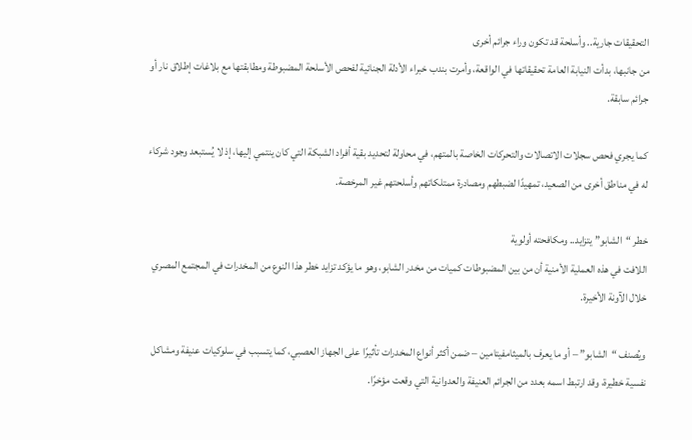التحقيقات جارية.. وأسلحة قد تكون وراء جرائم أخرى
من جانبها، بدأت النيابة العامة تحقيقاتها في الواقعة، وأمرت بندب خبراء الأدلة الجنائية لفحص الأسلحة المضبوطة ومطابقتها مع بلاغات إطلاق نار أو جرائم سابقة.

كما يجري فحص سجلات الاتصالات والتحركات الخاصة بالمتهم، في محاولة لتحديد بقية أفراد الشبكة التي كان ينتمي إليها، إذ لا يُستبعد وجود شركاء له في مناطق أخرى من الصعيد، تمهيدًا لضبطهم ومصادرة ممتلكاتهم وأسلحتهم غير المرخصة.

خطر “الشابو” يتزايد.. ومكافحته أولوية
اللافت في هذه العملية الأمنية أن من بين المضبوطات كميات من مخدر الشابو، وهو ما يؤكد تزايد خطر هذا النوع من المخدرات في المجتمع المصري خلال الآونة الأخيرة.

ويُصنف “الشابو” – أو ما يعرف بالميثامفيتامين – ضمن أكثر أنواع المخدرات تأثيرًا على الجهاز العصبي، كما يتسبب في سلوكيات عنيفة ومشاكل نفسية خطيرة، وقد ارتبط اسمه بعدد من الجرائم العنيفة والعدوانية التي وقعت مؤخرًا.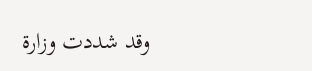وقد شددت وزارة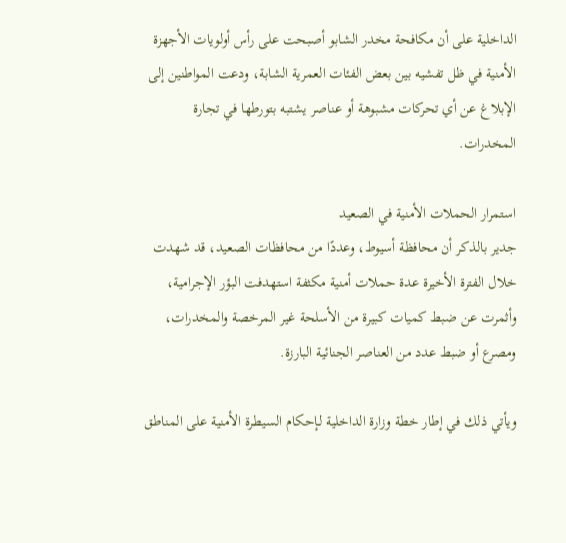الداخلية على أن مكافحة مخدر الشابو أصبحت على رأس أولويات الأجهزة الأمنية في ظل تفشيه بين بعض الفئات العمرية الشابة، ودعت المواطنين إلى الإبلاغ عن أي تحركات مشبوهة أو عناصر يشتبه بتورطها في تجارة المخدرات.

استمرار الحملات الأمنية في الصعيد
جدير بالذكر أن محافظة أسيوط، وعددًا من محافظات الصعيد، قد شهدت خلال الفترة الأخيرة عدة حملات أمنية مكثفة استهدفت البؤر الإجرامية، وأثمرت عن ضبط كميات كبيرة من الأسلحة غير المرخصة والمخدرات، ومصرع أو ضبط عدد من العناصر الجنائية البارزة.

ويأتي ذلك في إطار خطة وزارة الداخلية لـإحكام السيطرة الأمنية على المناطق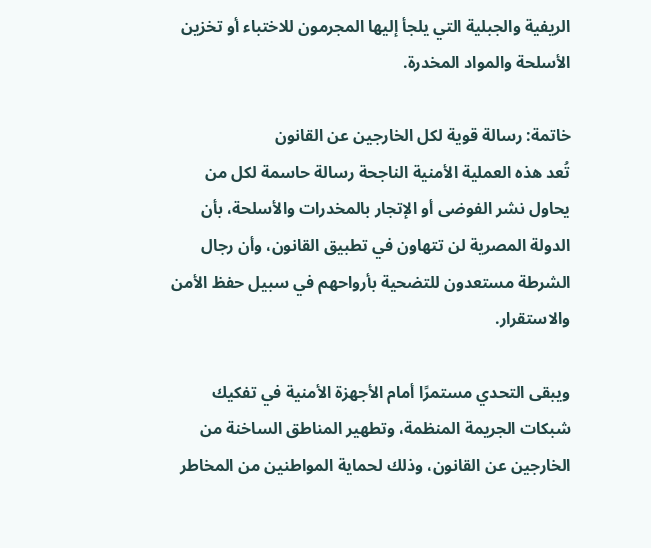الريفية والجبلية التي يلجأ إليها المجرمون للاختباء أو تخزين الأسلحة والمواد المخدرة.

خاتمة: رسالة قوية لكل الخارجين عن القانون
تُعد هذه العملية الأمنية الناجحة رسالة حاسمة لكل من يحاول نشر الفوضى أو الإتجار بالمخدرات والأسلحة، بأن الدولة المصرية لن تتهاون في تطبيق القانون، وأن رجال الشرطة مستعدون للتضحية بأرواحهم في سبيل حفظ الأمن والاستقرار.

ويبقى التحدي مستمرًا أمام الأجهزة الأمنية في تفكيك شبكات الجريمة المنظمة، وتطهير المناطق الساخنة من الخارجين عن القانون، وذلك لحماية المواطنين من المخاطر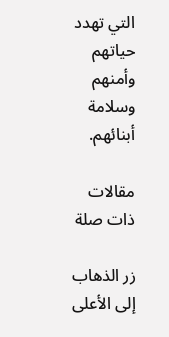التي تهدد حياتهم وأمنهم وسلامة أبنائهم.

مقالات ذات صلة

زر الذهاب إلى الأعلى